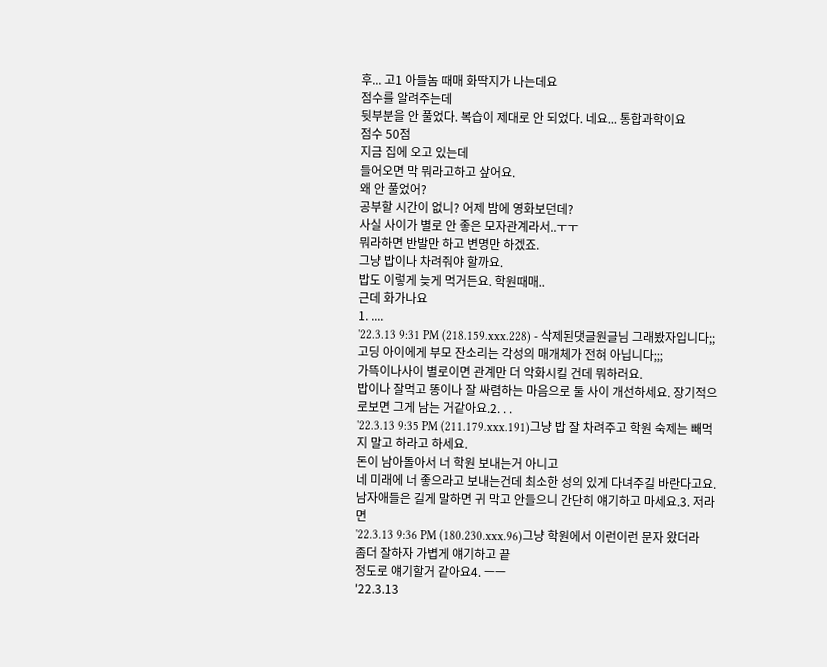후... 고1 아들놈 때매 화딱지가 나는데요
점수를 알려주는데
뒷부분을 안 풀었다. 복습이 제대로 안 되었다. 네요... 통합과학이요
점수 50점
지금 집에 오고 있는데
들어오면 막 뭐라고하고 샆어요.
왜 안 풀었어?
공부할 시간이 없니? 어제 밤에 영화보던데?
사실 사이가 별로 안 좋은 모자관계라서..ㅜㅜ
뭐라하면 반발만 하고 변명만 하겠죠.
그냥 밥이나 차려줘야 할까요.
밥도 이렇게 늦게 먹거든요. 학원때매..
근데 화가나요
1. ....
'22.3.13 9:31 PM (218.159.xxx.228) - 삭제된댓글원글님 그래봤자입니다;;고딩 아이에게 부모 잔소리는 각성의 매개체가 전혀 아닙니다;;;
가뜩이나사이 별로이면 관계만 더 악화시킬 건데 뭐하러요.
밥이나 잘먹고 똥이나 잘 싸렴하는 마음으로 둘 사이 개선하세요. 장기적으로보면 그게 남는 거같아요.2. . .
'22.3.13 9:35 PM (211.179.xxx.191)그냥 밥 잘 차려주고 학원 숙제는 빼먹지 말고 하라고 하세요.
돈이 남아돌아서 너 학원 보내는거 아니고
네 미래에 너 좋으라고 보내는건데 최소한 성의 있게 다녀주길 바란다고요.
남자애들은 길게 말하면 귀 막고 안들으니 간단히 얘기하고 마세요.3. 저라면
'22.3.13 9:36 PM (180.230.xxx.96)그냥 학원에서 이런이런 문자 왔더라
좀더 잘하자 가볍게 얘기하고 끝
정도로 얘기할거 같아요4. ㅡㅡ
'22.3.13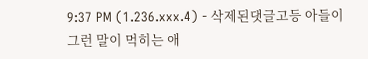9:37 PM (1.236.xxx.4) - 삭제된댓글고등 아들이
그런 말이 먹히는 애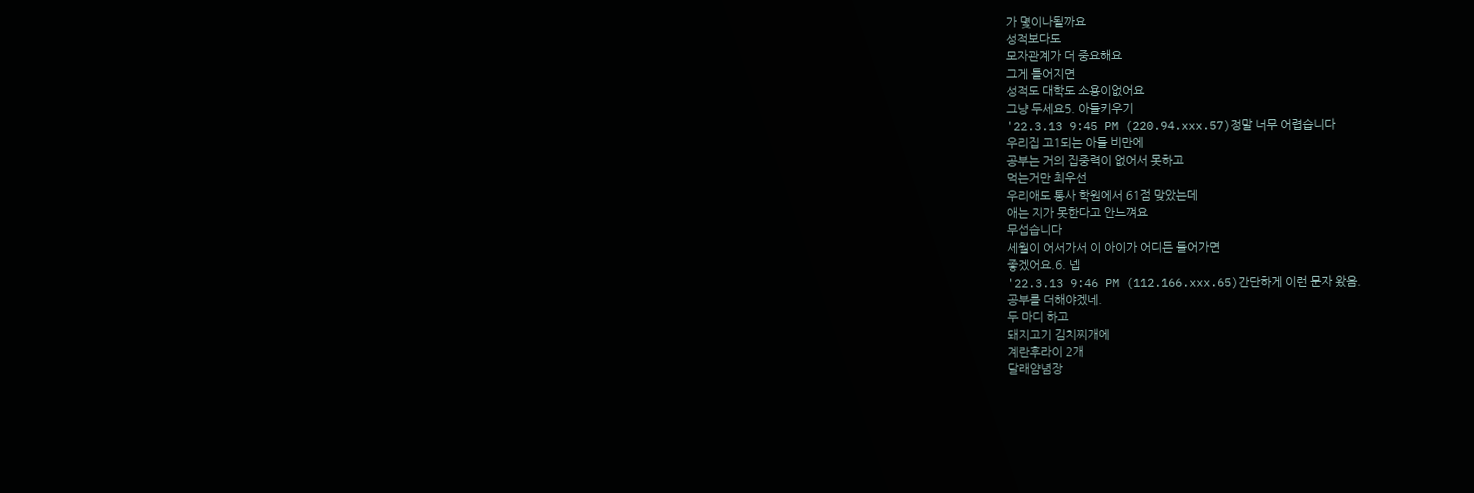가 몇이나될까요
성적보다도
모자관계가 더 중요해요
그게 틀어지면
성적도 대학도 소용이없어요
그냥 두세요5. 아들키우기
'22.3.13 9:45 PM (220.94.xxx.57)정말 너무 어렵습니다
우리집 고1되는 아들 비만에
공부는 거의 집중력이 없어서 못하고
먹는거만 최우선
우리애도 통사 학원에서 61점 맞았는데
애는 지가 못한다고 안느껴요
무섭습니다
세월이 어서가서 이 아이가 어디든 들어가면
좋겠어요.6. 넵
'22.3.13 9:46 PM (112.166.xxx.65)간단하게 이런 문자 왔음.
공부를 더해야겠네.
두 마디 하고
돼지고기 김치찌개에
계란후라이 2개
달래얌념장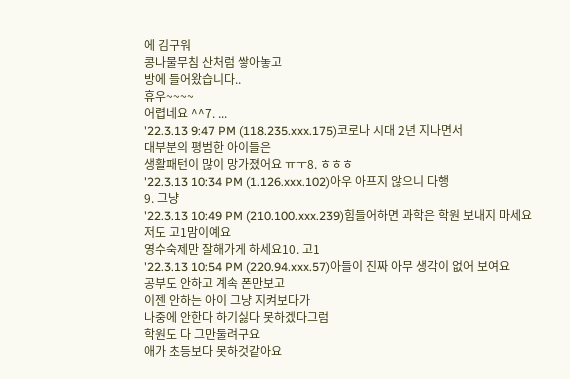에 김구워
콩나물무침 산처럼 쌓아놓고
방에 들어왔습니다..
휴우~~~~
어렵네요 ^^7. ...
'22.3.13 9:47 PM (118.235.xxx.175)코로나 시대 2년 지나면서
대부분의 평범한 아이들은
생활패턴이 많이 망가졌어요 ㅠㅜ8. ㅎㅎㅎ
'22.3.13 10:34 PM (1.126.xxx.102)아우 아프지 않으니 다행
9. 그냥
'22.3.13 10:49 PM (210.100.xxx.239)힘들어하면 과학은 학원 보내지 마세요
저도 고1맘이예요
영수숙제만 잘해가게 하세요10. 고1
'22.3.13 10:54 PM (220.94.xxx.57)아들이 진짜 아무 생각이 없어 보여요
공부도 안하고 계속 폰만보고
이젠 안하는 아이 그냥 지켜보다가
나중에 안한다 하기싫다 못하겠다그럼
학원도 다 그만둘려구요
애가 초등보다 못하것같아요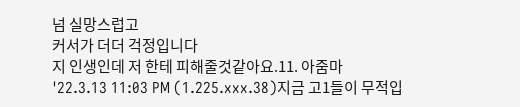넘 실망스럽고
커서가 더더 걱정입니다
지 인생인데 저 한테 피해줄것같아요.11. 아줌마
'22.3.13 11:03 PM (1.225.xxx.38)지금 고1들이 무적입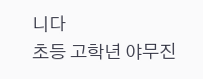니다
초등 고학년 야무진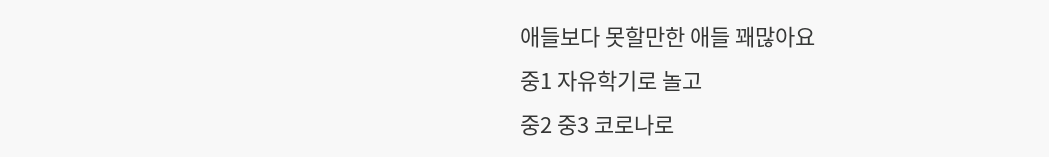애들보다 못할만한 애들 꽤많아요
중1 자유학기로 놀고
중2 중3 코로나로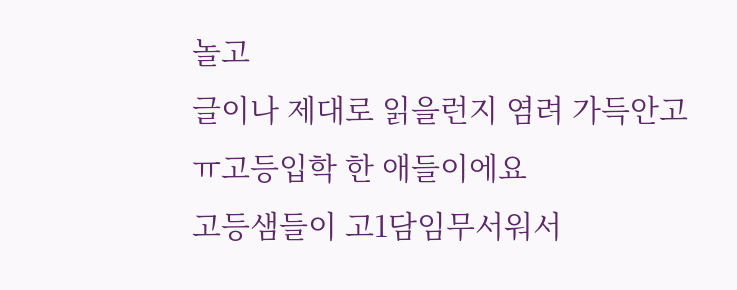놀고
글이나 제대로 읽을런지 염려 가득안고ㅠ고등입학 한 애들이에요
고등샘들이 고1담임무서워서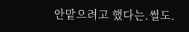안맡으려고 했다는.썰도.